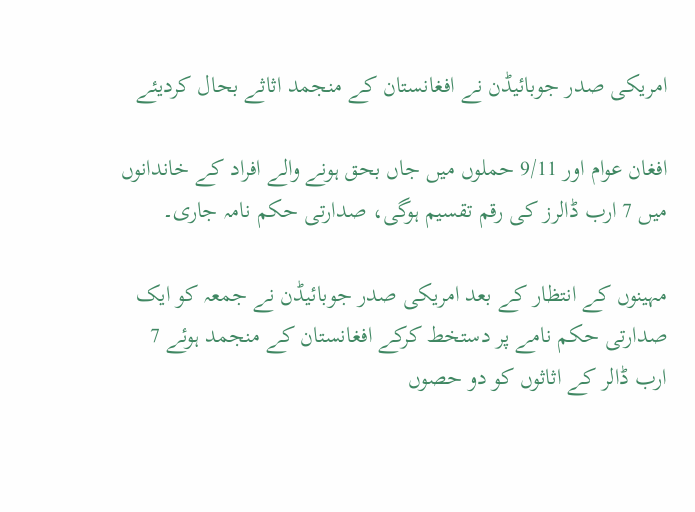امریکی صدر جوبائیڈن نے افغانستان کے منجمد اثاثے بحال کردیئے

افغان عوام اور 9/11 حملوں میں جاں بحق ہونے والے افراد کے خاندانوں میں 7 ارب ڈالرز کی رقم تقسیم ہوگی، صدارتی حکم نامہ جاری۔

مہینوں کے انتظار کے بعد امریکی صدر جوبائیڈن نے جمعہ کو ایک صدارتی حکم نامے پر دستخط کرکے افغانستان کے منجمد ہوئے 7 ارب ڈالر کے اثاثوں کو دو حصوں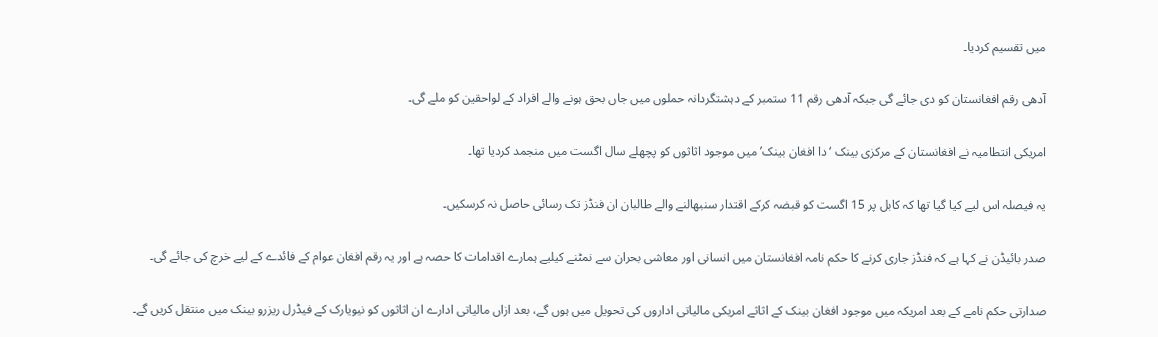میں تقسیم کردیا۔

آدھی رقم افغانستان کو دی جائے گی جبکہ آدھی رقم 11 ستمبر کے دہشتگردانہ حملوں میں جاں بحق ہونے والے افراد کے لواحقین کو ملے گی۔

امریکی انتطامیہ نے افغانستان کے مرکزی بینک ‘دا افغان بینک’ میں موجود اثاثوں کو پچھلے سال اگست میں منجمد کردیا تھا۔

یہ فیصلہ اس لیے کیا گیا تھا کہ کابل پر 15 اگست کو قبضہ کرکے اقتدار سنبھالنے والے طالبان ان فنڈز تک رسائی حاصل نہ کرسکیں۔

صدر بائیڈن نے کہا ہے کہ فنڈز جاری کرنے کا حکم نامہ افغانستان میں انسانی اور معاشی بحران سے نمٹنے کیلیے ہمارے اقدامات کا حصہ ہے اور یہ رقم افغان عوام کے فائدے کے لیے خرچ کی جائے گی۔

صدارتی حکم نامے کے بعد امریکہ میں موجود افغان بینک کے اثاثے امریکی مالیاتی اداروں کی تحویل میں ہوں گے، بعد ازاں مالیاتی ادارے ان اثاثوں کو نیویارک کے فیڈرل ریزرو بینک میں منتقل کریں گے۔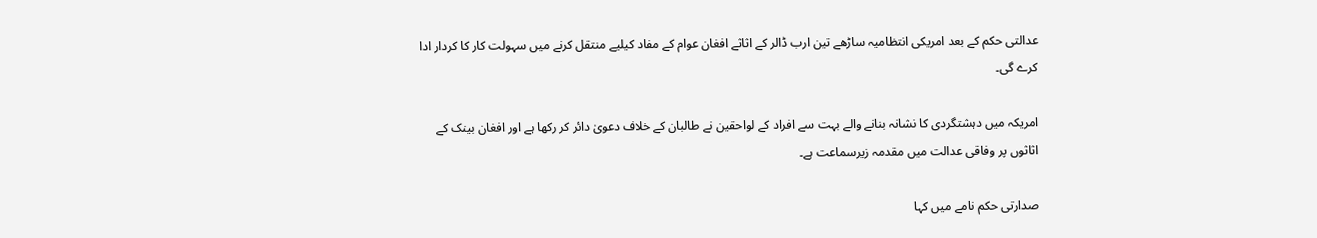عدالتی حکم کے بعد امریکی انتظامیہ ساڑھے تین ارب ڈالر کے اثاثے افغان عوام کے مفاد کیلیے منتقل کرنے میں سہولت کار کا کردار ادا کرے گی۔

امریکہ میں دہشتگردی کا نشانہ بنانے والے بہت سے افراد کے لواحقین نے طالبان کے خلاف دعویٰ دائر کر رکھا ہے اور افغان بینک کے اثاثوں پر وفاقی عدالت میں مقدمہ زیرسماعت ہے۔

صدارتی حکم نامے میں کہا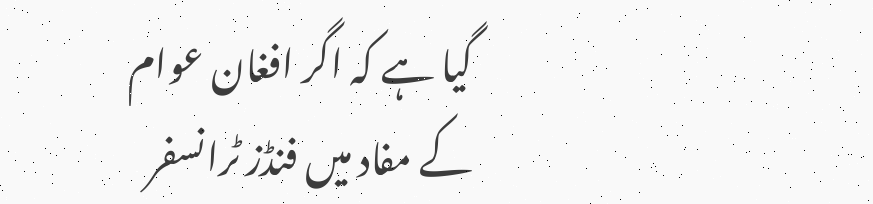گیا ہے کہ اگر افغان عوام کے مفاد میں فنڈز ٹرانسفر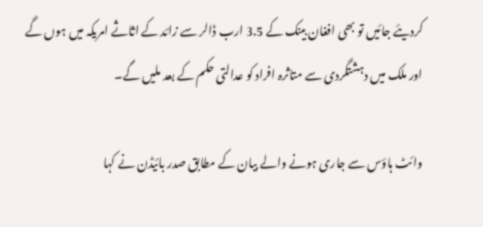کردیئے جائیں تو بھی افغان بینک کے 3.5 ارب ڈالر سے زائد کے اثاثے امریکہ میں ہوں گے اور ملک میں دہشتگردی سے متاثرہ افراد کو عدالتی حکم کے بعد ملیں گے۔

وائٹ ہاؤس سے جاری ہونے والے بیان کے مطابق صدر بائیڈن نے کہا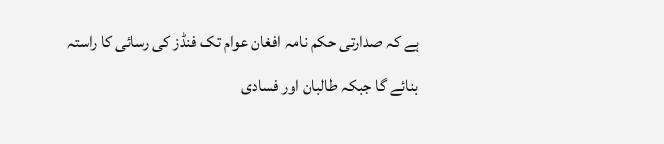ہے کہ صدارتی حکم نامہ افغان عوام تک فنڈز کی رسائی کا راستہ بنائے گا جبکہ طالبان اور فسادی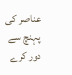عناصر کی پہنچ سے دور کرے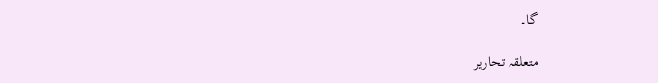گا۔

متعلقہ تحاریر